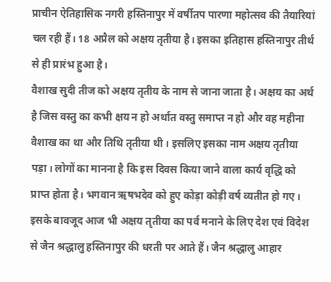प्राचीन ऐतिहासिक नगरी हस्तिनापुर में वर्षीतप पारणा महोत्सव की तैयारियां चल रही हैं। 18 अप्रैल को अक्षय तृतीया है। इसका इतिहास हस्तिनापुर तीर्थ से ही प्रारंभ हुआ है।
वैशाख सुदी तीज को अक्षय तृतीय के नाम से जाना जाता है। अक्षय का अर्थ है जिस वस्तु का कभी क्षय न हो अर्थात वस्तु समाप्त न हो और वह महीना वैशाख का था और तिथि तृतीया थी। इसलिए इसका नाम अक्षय तृतीया पड़ा। लोगों का मानना है कि इस दिवस किया जाने वाला कार्य वृद्धि को प्राप्त होता है। भगवान ऋषभदेव को हुए कोड़ा कोड़ी वर्ष व्यतीत हो गए। इसके बावजूद आज भी अक्षय तृतीया का पर्व मनाने के लिए देश एवं विदेश से जैन श्रद्धालु हस्तिनापुर की धरती पर आते हैं। जैन श्रद्धालु आहार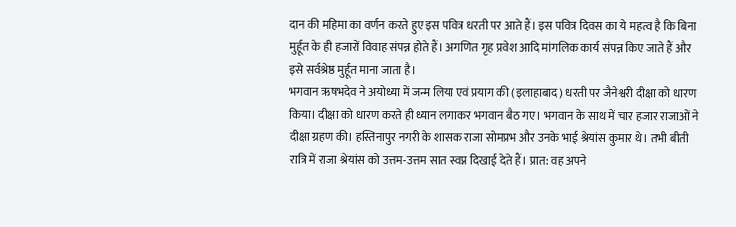दान की महिमा का वर्णन करते हुए इस पवित्र धरती पर आते हैं। इस पवित्र दिवस का ये महत्व है कि बिना मुर्हूत के ही हजारों विवाह संपन्न होते हैं। अगणित गृह प्रवेश आदि मांगलिक कार्य संपन्न किए जाते हैं और इसे सर्वश्रेष्ठ मुर्हूत माना जाता है।
भगवान ऋषभदेव ने अयोध्या में जन्म लिया एवं प्रयाग की (इलाहाबाद) धरती पर जैनेश्वरी दीक्षा को धारण किया। दीक्षा को धारण करते ही ध्यान लगाकर भगवान बैठ गए। भगवान के साथ में चार हजार राजाओं ने दीक्षा ग्रहण की। हस्तिनापुर नगरी के शासक राजा सोमप्रभ और उनके भाई श्रेयांस कुमार थे। तभी बीती रात्रि में राजा श्रेयांस को उत्तम-उत्तम सात स्वप्न दिखाई देते हैं। प्रात: वह अपने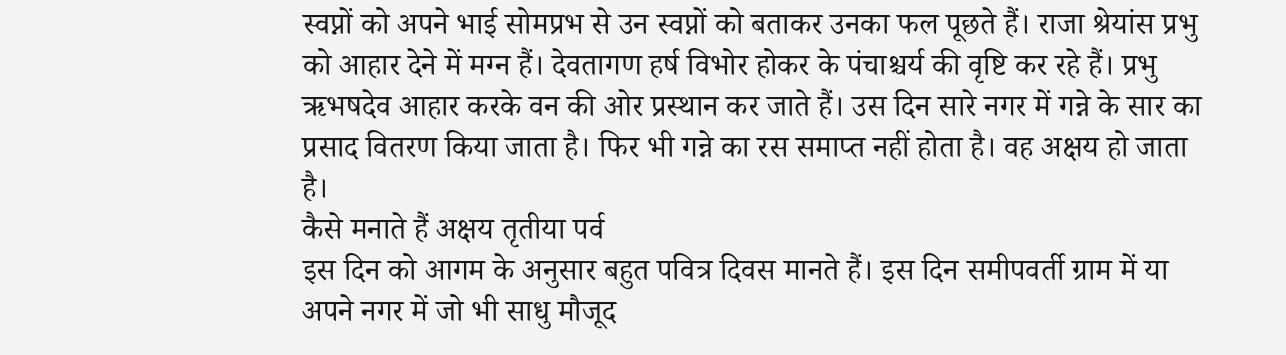स्वप्नों को अपने भाई सोमप्रभ से उन स्वप्नों को बताकर उनका फल पूछते हैं। राजा श्रेयांस प्रभु को आहार देने में मग्न हैं। देवतागण हर्ष विभोर होकर के पंचाश्चर्य की वृष्टि कर रहे हैं। प्रभु ऋभषदेव आहार करके वन की ओर प्रस्थान कर जाते हैं। उस दिन सारे नगर में गन्ने के सार का प्रसाद वितरण किया जाता है। फिर भी गन्ने का रस समाप्त नहीं होता है। वह अक्षय हो जाता है।
कैसे मनाते हैं अक्षय तृतीया पर्व
इस दिन को आगम के अनुसार बहुत पवित्र दिवस मानते हैं। इस दिन समीपवर्ती ग्राम में या अपने नगर में जो भी साधु मौजूद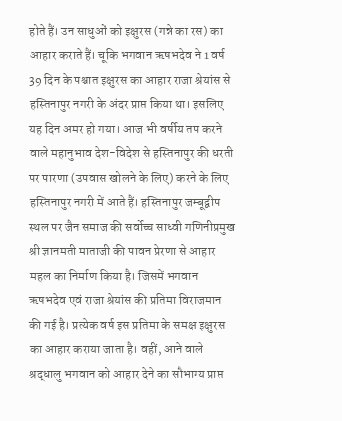होते हैं। उन साधुओं को इक्षुरस (गन्ने का रस) का आहार कराते हैं। चूकि भगवान ऋषभदेव ने 1 वर्ष 39 दिन के पश्चात इक्षुरस का आहार राजा श्रेयांस से हस्तिनापुर नगरी के अंदर प्राप्त किया था। इसलिए यह दिन अमर हो गया। आज भी वर्षीय तप करने वाले महानुभाव देश-विदेश से हस्तिनापुर की धरती पर पारणा (उपवास खोलने के लिए) करने के लिए हस्तिनापुर नगरी में आते हैं। हस्तिनापुर जम्बूद्वीप स्थल पर जैन समाज की सर्वोच्च साध्वी गणिनीप्रमुख श्री ज्ञानमती माताजी की पावन प्रेरणा से आहार महल का निर्माण किया है। जिसमें भगवान ऋषभदेव एवं राजा श्रेयांस की प्रतिमा विराजमान की गई है। प्रत्येक वर्ष इस प्रतिमा के समक्ष इक्षुरस का आहार कराया जाता है। वहीं, आने वाले श्रद्धालु भगवान को आहार देने का सौभाग्य प्राप्त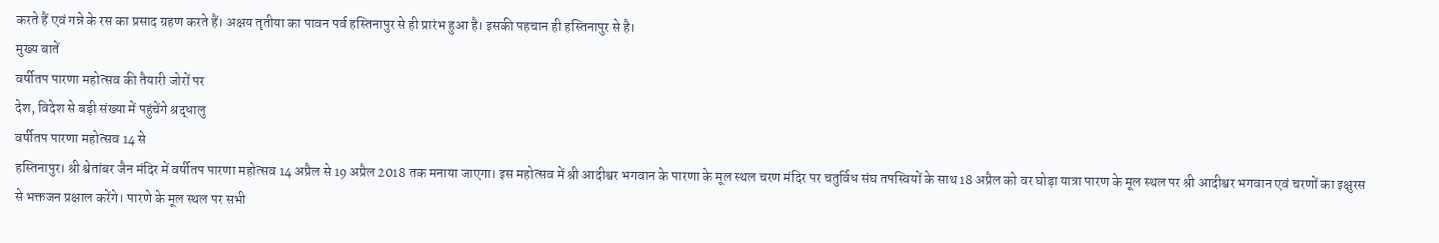करते हैं एवं गन्ने के रस का प्रसाद ग्रहण करते हैं। अक्षय तृतीया का पावन पर्व हस्तिनापुर से ही प्रारंभ हुआ है। इसकी पहचान ही हस्तिनापुर से है।
मुख्य बातें
वर्षीतप पारणा महोत्सव की तैयारी जोरों पर
देश, विदेश से बड़ी संख्या में पहुंचेंगे श्रद्धालु
वर्षीतप पारणा महोत्सव 14 से
हस्तिनापुर। श्री श्वेतांबर जैन मंदिर में वर्षीतप पारणा महोत्सव 14 अप्रैल से 19 अप्रैल 2018 तक मनाया जाएगा। इस महोत्सव में श्री आदीश्वर भगवान के पारणा के मूल स्थल चरण मंदिर पर चतुर्विध संघ तपस्वियों के साथ 18 अप्रैल को वर घोड़ा यात्रा पारण के मूल स्थल पर श्री आदीश्वर भगवान एवं चरणों का इक्षुरस से भक्तजन प्रक्षाल करेंगे। पारणे के मूल स्थल पर सभी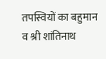तपस्वियों का बहुमान व श्री शांतिनाथ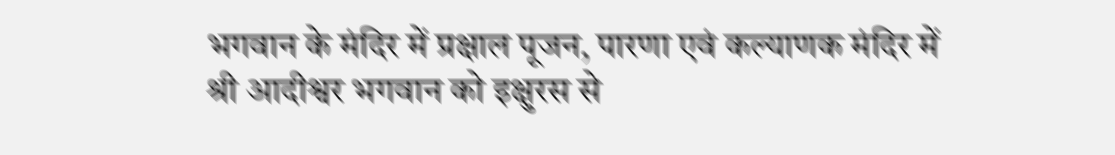भगवान के मंदिर में प्रक्षाल पूजन, पारणा एवं कल्याणक मंदिर में श्री आदीश्वर भगवान को इक्षुरस से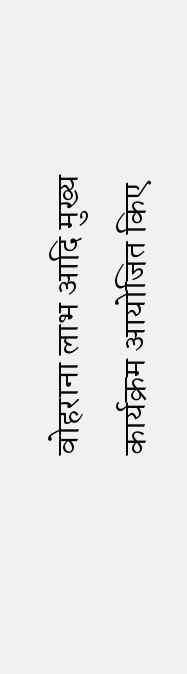वोहराना लाभ आदि मुख्य कार्यक्रम आयोजित किए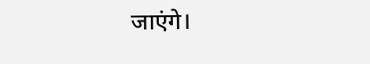जाएंगे।